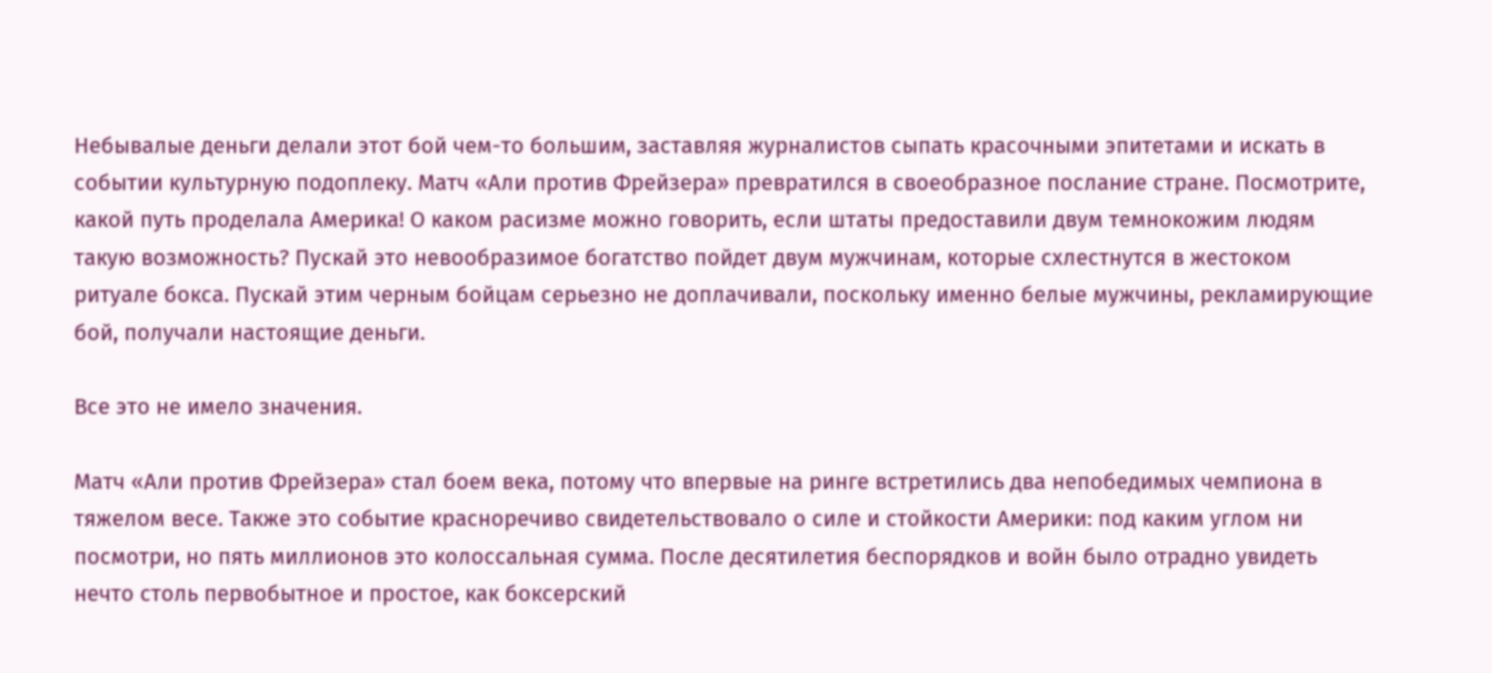Небывалые деньги делали этот бой чем-то большим, заставляя журналистов сыпать красочными эпитетами и искать в событии культурную подоплеку. Матч «Али против Фрейзера» превратился в своеобразное послание стране. Посмотрите, какой путь проделала Америка! О каком расизме можно говорить, если штаты предоставили двум темнокожим людям такую возможность? Пускай это невообразимое богатство пойдет двум мужчинам, которые схлестнутся в жестоком ритуале бокса. Пускай этим черным бойцам серьезно не доплачивали, поскольку именно белые мужчины, рекламирующие бой, получали настоящие деньги.

Все это не имело значения.

Матч «Али против Фрейзера» стал боем века, потому что впервые на ринге встретились два непобедимых чемпиона в тяжелом весе. Также это событие красноречиво свидетельствовало о силе и стойкости Америки: под каким углом ни посмотри, но пять миллионов это колоссальная сумма. После десятилетия беспорядков и войн было отрадно увидеть нечто столь первобытное и простое, как боксерский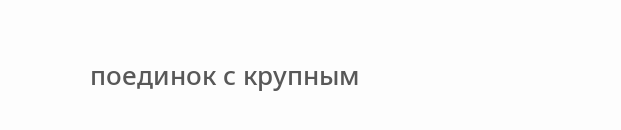поединок с крупным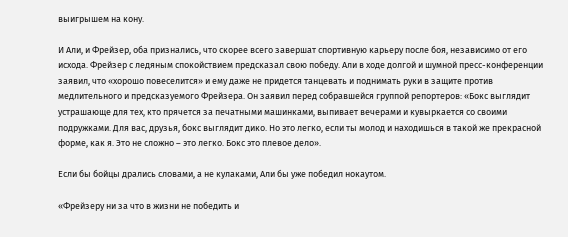выигрышем на кону.

И Али, и Фрейзер, оба признались, что скорее всего завершат спортивную карьеру после боя, независимо от его исхода. Фрейзер с ледяным спокойствием предсказал свою победу. Али в ходе долгой и шумной пресс-конференции заявил, что «хорошо повеселится» и ему даже не придется танцевать и поднимать руки в защите против медлительного и предсказуемого Фрейзера. Он заявил перед собравшейся группой репортеров: «Бокс выглядит устрашающе для тех, кто прячется за печатными машинками, выпивает вечерами и кувыркается со своими подружками. Для вас, друзья, бокс выглядит дико. Но это легко, если ты молод и находишься в такой же прекрасной форме, как я. Это не сложно – это легко. Бокс это плевое дело».

Если бы бойцы дрались словами, а не кулаками, Али бы уже победил нокаутом.

«Фрейзеру ни за что в жизни не победить и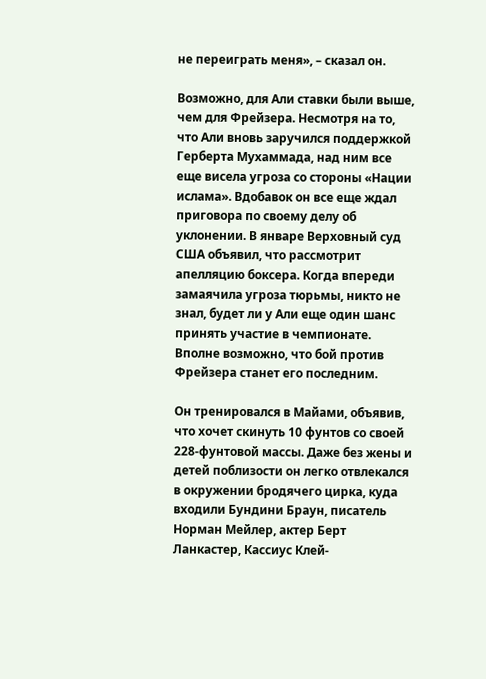не переиграть меня», – сказал он.

Возможно, для Али ставки были выше, чем для Фрейзера. Несмотря на то, что Али вновь заручился поддержкой Герберта Мухаммада, над ним все еще висела угроза со стороны «Нации ислама». Вдобавок он все еще ждал приговора по своему делу об уклонении. В январе Верховный суд США объявил, что рассмотрит апелляцию боксера. Когда впереди замаячила угроза тюрьмы, никто не знал, будет ли у Али еще один шанс принять участие в чемпионате. Вполне возможно, что бой против Фрейзера станет его последним.

Он тренировался в Майами, объявив, что хочет скинуть 10 фунтов со своей 228-фунтовой массы. Даже без жены и детей поблизости он легко отвлекался в окружении бродячего цирка, куда входили Бундини Браун, писатель Норман Мейлер, актер Берт Ланкастер, Кассиус Клей-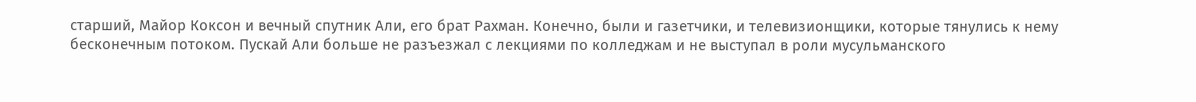старший, Майор Коксон и вечный спутник Али, его брат Рахман. Конечно, были и газетчики, и телевизионщики, которые тянулись к нему бесконечным потоком. Пускай Али больше не разъезжал с лекциями по колледжам и не выступал в роли мусульманского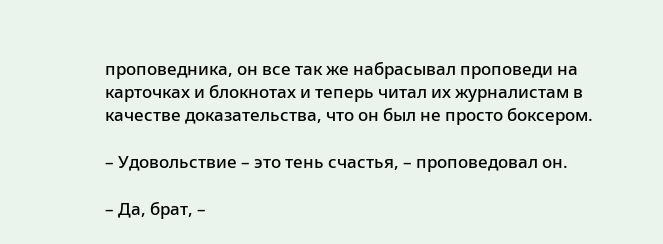проповедника, он все так же набрасывал проповеди на карточках и блокнотах и теперь читал их журналистам в качестве доказательства, что он был не просто боксером.

– Удовольствие – это тень счастья, – проповедовал он.

– Да, брат, –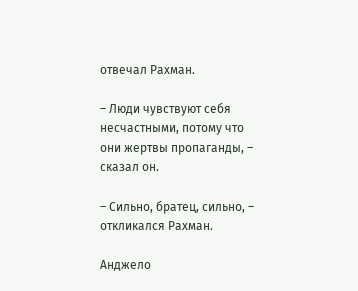отвечал Рахман.

– Люди чувствуют себя несчастными, потому что они жертвы пропаганды, – сказал он.

– Сильно, братец, сильно, – откликался Рахман.

Анджело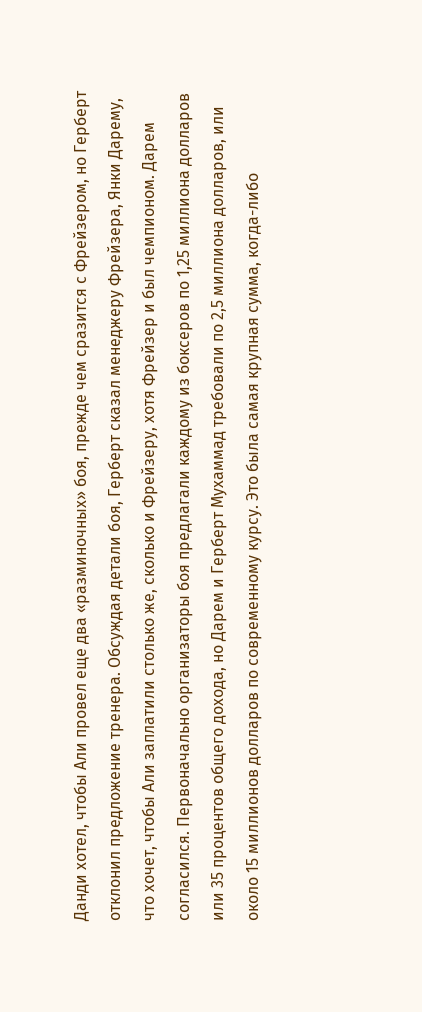Данди хотел, чтобы Али провел еще два «разминочных» боя, прежде чем сразится с Фрейзером, но Герберт отклонил предложение тренера. Обсуждая детали боя, Герберт сказал менеджеру Фрейзера, Янки Дарему, что хочет, чтобы Али заплатили столько же, сколько и Фрейзеру, хотя Фрейзер и был чемпионом. Дарем согласился. Первоначально организаторы боя предлагали каждому из боксеров по 1,25 миллиона долларов или 35 процентов общего дохода, но Дарем и Герберт Мухаммад требовали по 2,5 миллиона долларов, или около 15 миллионов долларов по современному курсу. Это была самая крупная сумма, когда-либо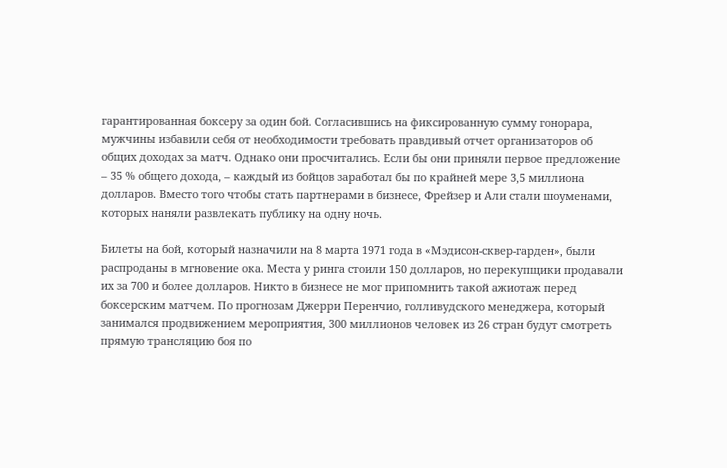гарантированная боксеру за один бой. Согласившись на фиксированную сумму гонорара, мужчины избавили себя от необходимости требовать правдивый отчет организаторов об общих доходах за матч. Однако они просчитались. Если бы они приняли первое предложение – 35 % общего дохода, – каждый из бойцов заработал бы по крайней мере 3,5 миллиона долларов. Вместо того чтобы стать партнерами в бизнесе, Фрейзер и Али стали шоуменами, которых наняли развлекать публику на одну ночь.

Билеты на бой, который назначили на 8 марта 1971 года в «Мэдисон-сквер-гарден», были распроданы в мгновение ока. Места у ринга стоили 150 долларов, но перекупщики продавали их за 700 и более долларов. Никто в бизнесе не мог припомнить такой ажиотаж перед боксерским матчем. По прогнозам Джерри Перенчио, голливудского менеджера, который занимался продвижением мероприятия, 300 миллионов человек из 26 стран будут смотреть прямую трансляцию боя по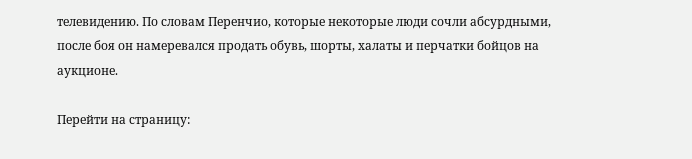телевидению. По словам Перенчио, которые некоторые люди сочли абсурдными, после боя он намеревался продать обувь, шорты, халаты и перчатки бойцов на аукционе.

Перейти на страницу: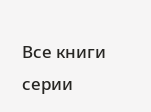Все книги серии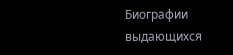Биографии выдающихся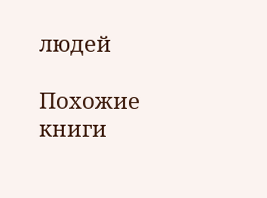людей

Похожие книги